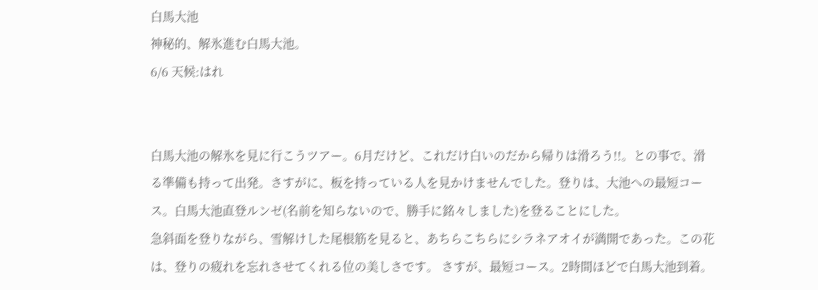白馬大池
神秘的、解氷進む白馬大池。
6/6 天候:はれ


白馬大池の解氷を見に行こうツアー。6月だけど、これだけ白いのだから帰りは滑ろう!!。との事で、滑る準備も持って出発。さすがに、板を持っている人を見かけませんでした。登りは、大池への最短コース。白馬大池直登ルンゼ(名前を知らないので、勝手に銘々しました)を登ることにした。
急斜面を登りながら、雪解けした尾根筋を見ると、あちらこちらにシラネアオイが満開であった。この花は、登りの疲れを忘れさせてくれる位の美しさです。 さすが、最短コース。2時間ほどで白馬大池到着。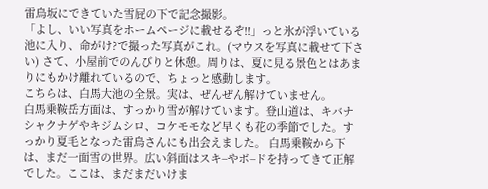雷鳥坂にできていた雪屁の下で記念撮影。
「よし、いい写真をホームページに載せるぞ!!」っと氷が浮いている池に入り、命がけ?で撮った写真がこれ。(マウスを写真に載せて下さい) さて、小屋前でのんびりと休憩。周りは、夏に見る景色とはあまりにもかけ離れているので、ちょっと感動します。
こちらは、白馬大池の全景。実は、ぜんぜん解けていません。
白馬乗鞍岳方面は、すっかり雪が解けています。登山道は、キバナシャクナゲやキジムシロ、コケモモなど早くも花の季節でした。すっかり夏毛となった雷鳥さんにも出会えました。 白馬乗鞍から下は、まだ一面雪の世界。広い斜面はスキ−やボ−ドを持ってきて正解でした。ここは、まだまだいけま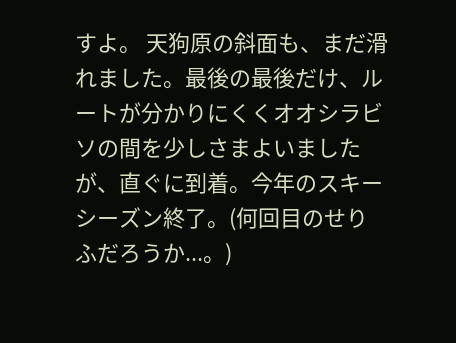すよ。 天狗原の斜面も、まだ滑れました。最後の最後だけ、ルートが分かりにくくオオシラビソの間を少しさまよいましたが、直ぐに到着。今年のスキーシーズン終了。(何回目のせりふだろうか...。)